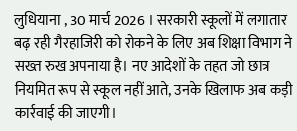लुधियाना , 30 मार्च 2026 । सरकारी स्कूलों में लगातार बढ़ रही गैरहाजिरी को रोकने के लिए अब शिक्षा विभाग ने सख्त रुख अपनाया है। नए आदेशों के तहत जो छात्र नियमित रूप से स्कूल नहीं आते, उनके खिलाफ अब कड़ी कार्रवाई की जाएगी।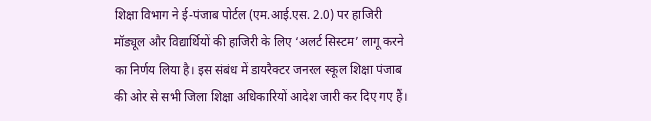शिक्षा विभाग ने ई-पंजाब पोर्टल (एम.आई.एस. 2.0) पर हाजिरी मॉड्यूल और विद्यार्थियों की हाजिरी के लिए ‘अलर्ट सिस्टम’ लागू करने का निर्णय लिया है। इस संबंध में डायरैक्टर जनरल स्कूल शिक्षा पंजाब की ओर से सभी जिला शिक्षा अधिकारियों आदेश जारी कर दिए गए हैं।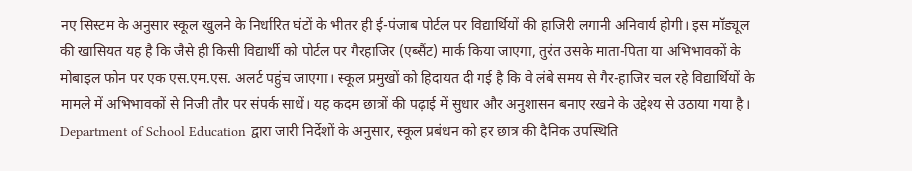नए सिस्टम के अनुसार स्कूल खुलने के निर्धारित घंटों के भीतर ही ई-पंजाब पोर्टल पर विद्यार्थियों की हाजिरी लगानी अनिवार्य होगी। इस मॉड्यूल की खासियत यह है कि जैसे ही किसी विद्यार्थी को पोर्टल पर गैरहाजिर (एब्सैंट) मार्क किया जाएगा, तुरंत उसके माता-पिता या अभिभावकों के मोबाइल फोन पर एक एस.एम.एस. अलर्ट पहुंच जाएगा। स्कूल प्रमुखों को हिदायत दी गई है कि वे लंबे समय से गैर-हाजिर चल रहे विद्यार्थियों के मामले में अभिभावकों से निजी तौर पर संपर्क साधें। यह कदम छात्रों की पढ़ाई में सुधार और अनुशासन बनाए रखने के उद्देश्य से उठाया गया है।
Department of School Education द्वारा जारी निर्देशों के अनुसार, स्कूल प्रबंधन को हर छात्र की दैनिक उपस्थिति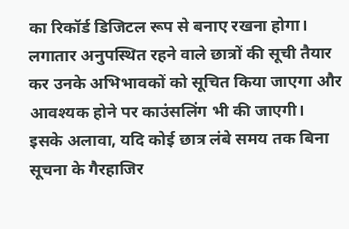का रिकॉर्ड डिजिटल रूप से बनाए रखना होगा। लगातार अनुपस्थित रहने वाले छात्रों की सूची तैयार कर उनके अभिभावकों को सूचित किया जाएगा और आवश्यक होने पर काउंसलिंग भी की जाएगी।
इसके अलावा, यदि कोई छात्र लंबे समय तक बिना सूचना के गैरहाजिर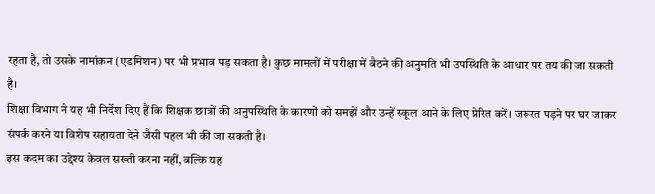रहता है, तो उसके नामांकन (एडमिशन) पर भी प्रभाव पड़ सकता है। कुछ मामलों में परीक्षा में बैठने की अनुमति भी उपस्थिति के आधार पर तय की जा सकती है।
शिक्षा विभाग ने यह भी निर्देश दिए हैं कि शिक्षक छात्रों की अनुपस्थिति के कारणों को समझें और उन्हें स्कूल आने के लिए प्रेरित करें। जरूरत पड़ने पर घर जाकर संपर्क करने या विशेष सहायता देने जैसी पहल भी की जा सकती है।
इस कदम का उद्देश्य केवल सख्ती करना नहीं, बल्कि यह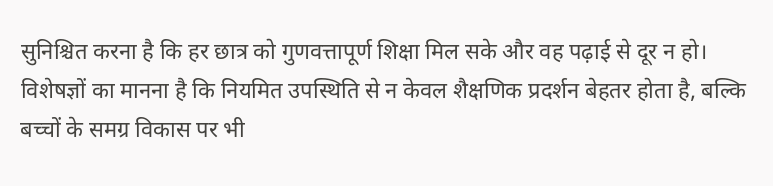सुनिश्चित करना है कि हर छात्र को गुणवत्तापूर्ण शिक्षा मिल सके और वह पढ़ाई से दूर न हो। विशेषज्ञों का मानना है कि नियमित उपस्थिति से न केवल शैक्षणिक प्रदर्शन बेहतर होता है, बल्कि बच्चों के समग्र विकास पर भी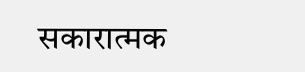सकारात्मक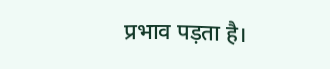प्रभाव पड़ता है।